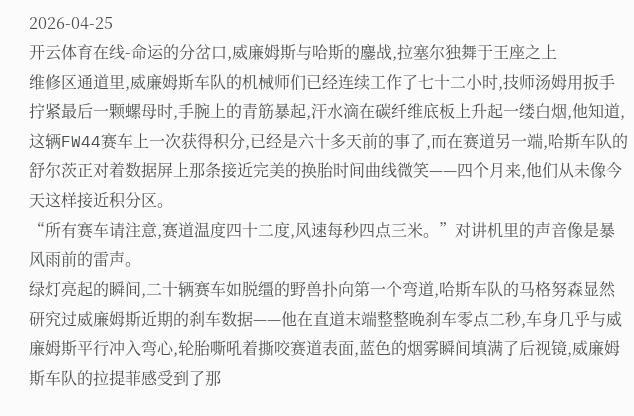2026-04-25
开云体育在线-命运的分岔口,威廉姆斯与哈斯的鏖战,拉塞尔独舞于王座之上
维修区通道里,威廉姆斯车队的机械师们已经连续工作了七十二小时,技师汤姆用扳手拧紧最后一颗螺母时,手腕上的青筋暴起,汗水滴在碳纤维底板上升起一缕白烟,他知道,这辆FW44赛车上一次获得积分,已经是六十多天前的事了,而在赛道另一端,哈斯车队的舒尔茨正对着数据屏上那条接近完美的换胎时间曲线微笑——四个月来,他们从未像今天这样接近积分区。
“所有赛车请注意,赛道温度四十二度,风速每秒四点三米。”对讲机里的声音像是暴风雨前的雷声。
绿灯亮起的瞬间,二十辆赛车如脱缰的野兽扑向第一个弯道,哈斯车队的马格努森显然研究过威廉姆斯近期的刹车数据——他在直道末端整整晚刹车零点二秒,车身几乎与威廉姆斯平行冲入弯心,轮胎嘶吼着撕咬赛道表面,蓝色的烟雾瞬间填满了后视镜,威廉姆斯车队的拉提菲感受到了那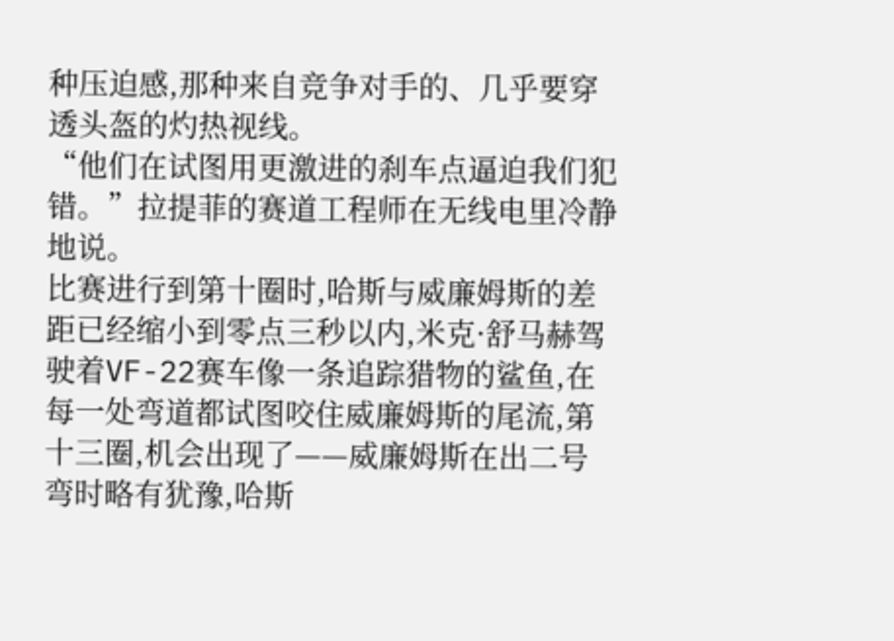种压迫感,那种来自竞争对手的、几乎要穿透头盔的灼热视线。
“他们在试图用更激进的刹车点逼迫我们犯错。”拉提菲的赛道工程师在无线电里冷静地说。
比赛进行到第十圈时,哈斯与威廉姆斯的差距已经缩小到零点三秒以内,米克·舒马赫驾驶着VF-22赛车像一条追踪猎物的鲨鱼,在每一处弯道都试图咬住威廉姆斯的尾流,第十三圈,机会出现了——威廉姆斯在出二号弯时略有犹豫,哈斯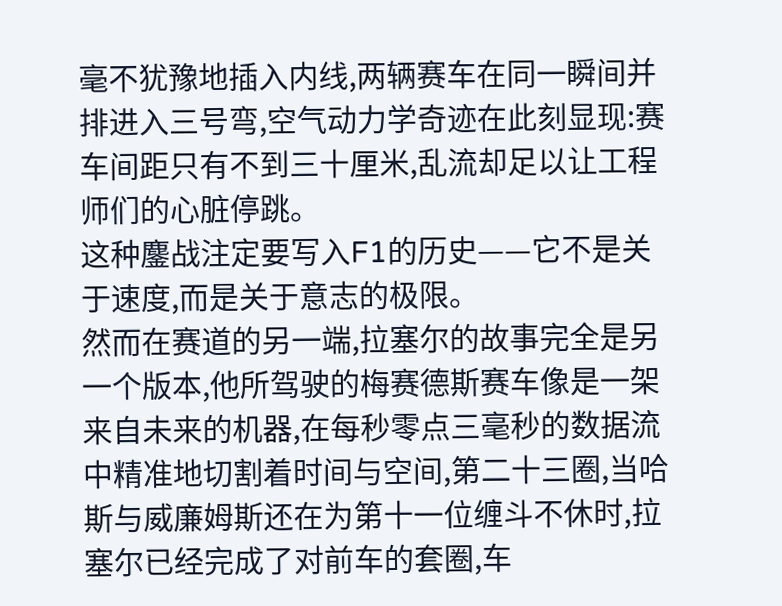毫不犹豫地插入内线,两辆赛车在同一瞬间并排进入三号弯,空气动力学奇迹在此刻显现:赛车间距只有不到三十厘米,乱流却足以让工程师们的心脏停跳。
这种鏖战注定要写入F1的历史——它不是关于速度,而是关于意志的极限。
然而在赛道的另一端,拉塞尔的故事完全是另一个版本,他所驾驶的梅赛德斯赛车像是一架来自未来的机器,在每秒零点三毫秒的数据流中精准地切割着时间与空间,第二十三圈,当哈斯与威廉姆斯还在为第十一位缠斗不休时,拉塞尔已经完成了对前车的套圈,车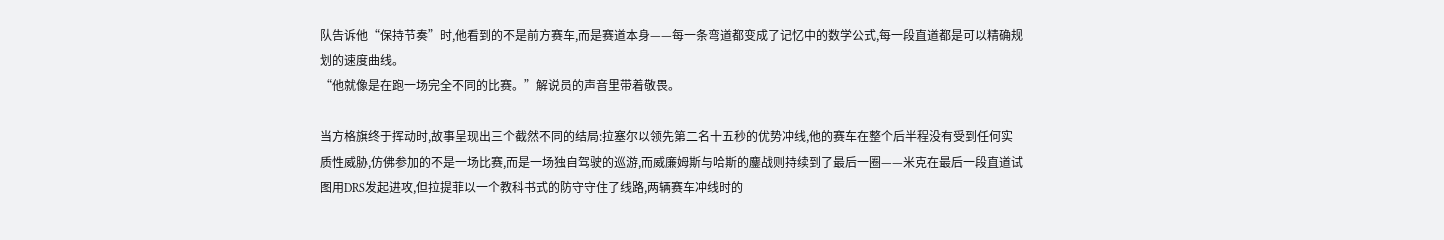队告诉他“保持节奏”时,他看到的不是前方赛车,而是赛道本身——每一条弯道都变成了记忆中的数学公式,每一段直道都是可以精确规划的速度曲线。
“他就像是在跑一场完全不同的比赛。”解说员的声音里带着敬畏。

当方格旗终于挥动时,故事呈现出三个截然不同的结局:拉塞尔以领先第二名十五秒的优势冲线,他的赛车在整个后半程没有受到任何实质性威胁,仿佛参加的不是一场比赛,而是一场独自驾驶的巡游,而威廉姆斯与哈斯的鏖战则持续到了最后一圈——米克在最后一段直道试图用DRS发起进攻,但拉提菲以一个教科书式的防守守住了线路,两辆赛车冲线时的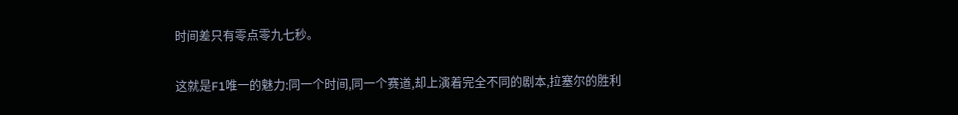时间差只有零点零九七秒。

这就是F1唯一的魅力:同一个时间,同一个赛道,却上演着完全不同的剧本,拉塞尔的胜利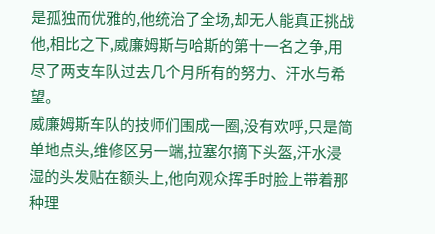是孤独而优雅的,他统治了全场,却无人能真正挑战他,相比之下,威廉姆斯与哈斯的第十一名之争,用尽了两支车队过去几个月所有的努力、汗水与希望。
威廉姆斯车队的技师们围成一圈,没有欢呼,只是简单地点头,维修区另一端,拉塞尔摘下头盔,汗水浸湿的头发贴在额头上,他向观众挥手时脸上带着那种理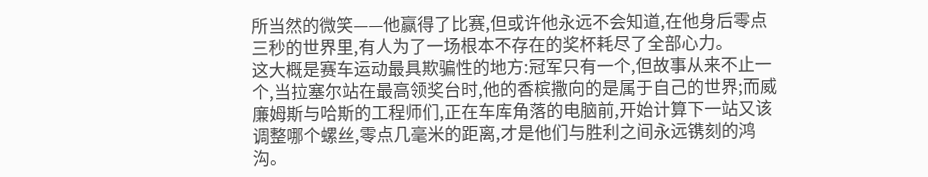所当然的微笑——他赢得了比赛,但或许他永远不会知道,在他身后零点三秒的世界里,有人为了一场根本不存在的奖杯耗尽了全部心力。
这大概是赛车运动最具欺骗性的地方:冠军只有一个,但故事从来不止一个,当拉塞尔站在最高领奖台时,他的香槟撒向的是属于自己的世界;而威廉姆斯与哈斯的工程师们,正在车库角落的电脑前,开始计算下一站又该调整哪个螺丝,零点几毫米的距离,才是他们与胜利之间永远镌刻的鸿沟。